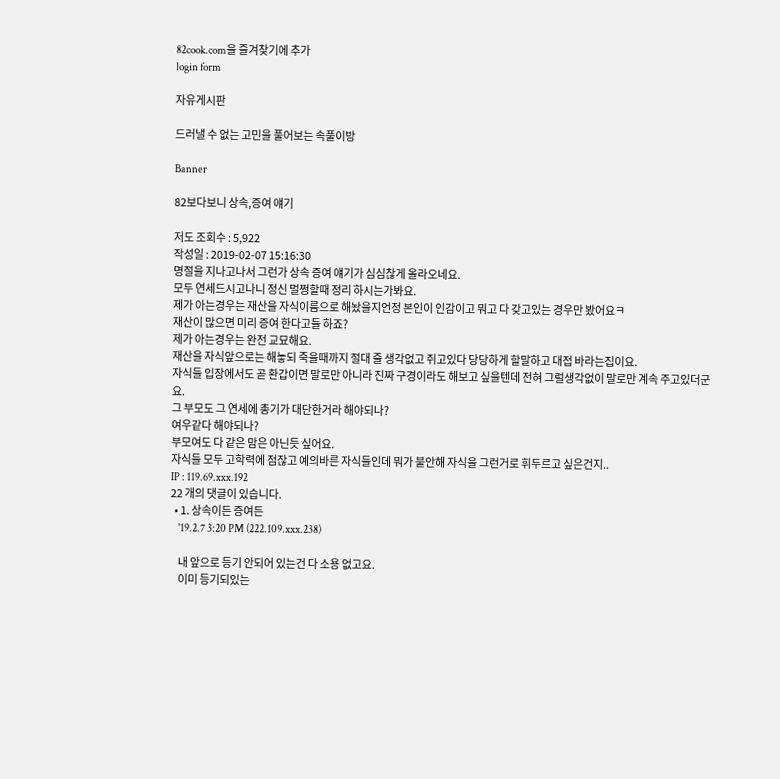82cook.com을 즐겨찾기에 추가
login form

자유게시판

드러낼 수 없는 고민을 풀어보는 속풀이방

Banner

82보다보니 상속,증여 얘기

저도 조회수 : 5,922
작성일 : 2019-02-07 15:16:30
명절을 지나고나서 그런가 상속 증여 얘기가 심심찮게 올라오네요.
모두 연세드시고나니 정신 멀쩡할때 정리 하시는가봐요.
제가 아는경우는 재산을 자식이름으로 해놨을지언정 본인이 인감이고 뭐고 다 갖고있는 경우만 봤어요ㅋ
재산이 많으면 미리 증여 한다고들 하죠?
제가 아는경우는 완전 교묘해요.
재산을 자식앞으로는 해놓되 죽을때까지 절대 줄 생각없고 쥐고있다 당당하게 할말하고 대접 바라는집이요.
자식들 입장에서도 곧 환갑이면 말로만 아니라 진짜 구경이라도 해보고 싶을텐데 전혀 그럴생각없이 말로만 계속 주고있더군요.
그 부모도 그 연세에 총기가 대단한거라 해야되나?
여우같다 해야되나?
부모여도 다 같은 맘은 아닌듯 싶어요.
자식들 모두 고학력에 점잖고 예의바른 자식들인데 뭐가 불안해 자식을 그런거로 휘두르고 싶은건지..
IP : 119.69.xxx.192
22 개의 댓글이 있습니다.
  • 1. 상속이든 증여든
    '19.2.7 3:20 PM (222.109.xxx.238)

    내 앞으로 등기 안되어 있는건 다 소용 없고요.
    이미 등기되있는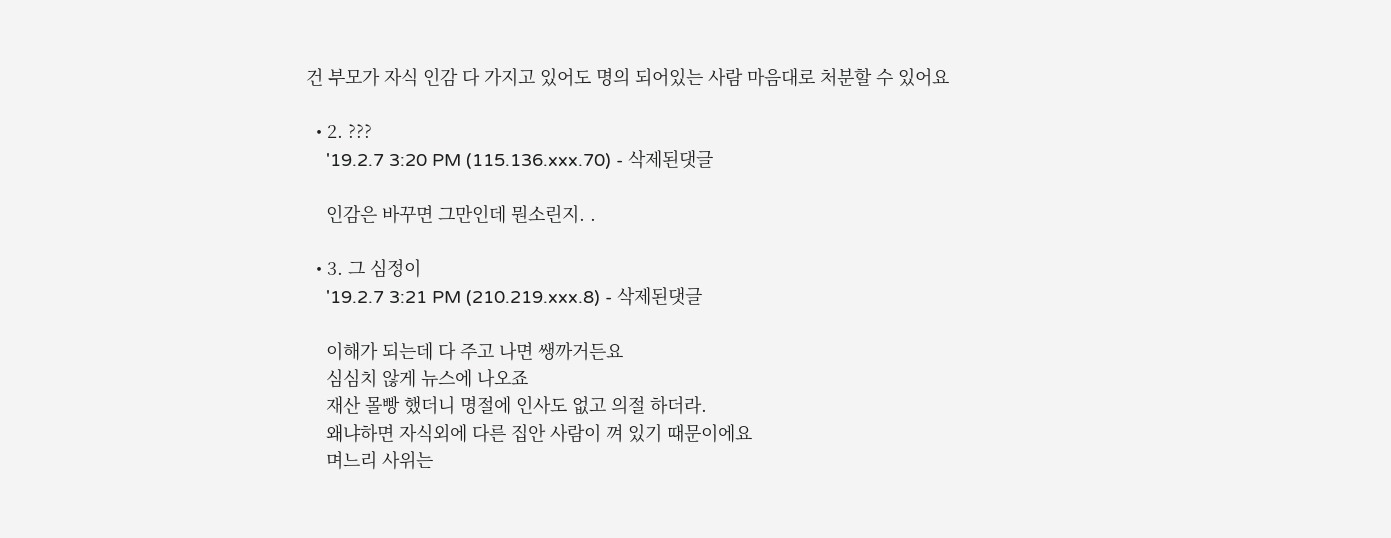건 부모가 자식 인감 다 가지고 있어도 명의 되어있는 사람 마음대로 처분할 수 있어요

  • 2. ???
    '19.2.7 3:20 PM (115.136.xxx.70) - 삭제된댓글

    인감은 바꾸면 그만인데 뭔소린지. .

  • 3. 그 심정이
    '19.2.7 3:21 PM (210.219.xxx.8) - 삭제된댓글

    이해가 되는데 다 주고 나면 쌩까거든요
    심심치 않게 뉴스에 나오죠
    재산 몰빵 했더니 명절에 인사도 없고 의절 하더라.
    왜냐하면 자식외에 다른 집안 사람이 껴 있기 때문이에요
    며느리 사위는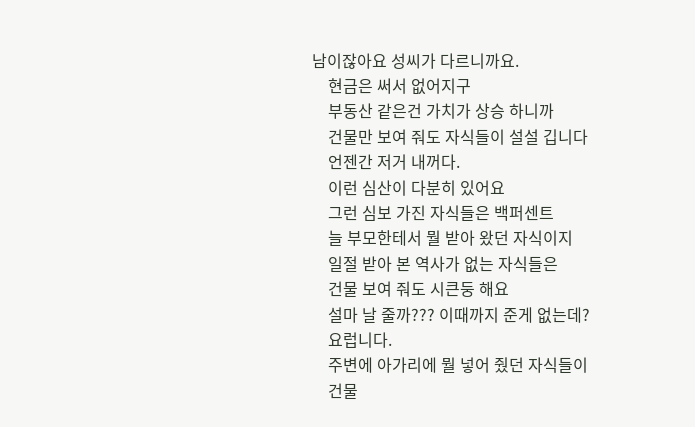남이잖아요 성씨가 다르니까요.
    현금은 써서 없어지구
    부동산 같은건 가치가 상승 하니까
    건물만 보여 줘도 자식들이 설설 깁니다
    언젠간 저거 내꺼다.
    이런 심산이 다분히 있어요
    그런 심보 가진 자식들은 백퍼센트
    늘 부모한테서 뭘 받아 왔던 자식이지
    일절 받아 본 역사가 없는 자식들은
    건물 보여 줘도 시큰둥 해요
    설마 날 줄까??? 이때까지 준게 없는데?
    요럽니다.
    주변에 아가리에 뭘 넣어 줬던 자식들이
    건물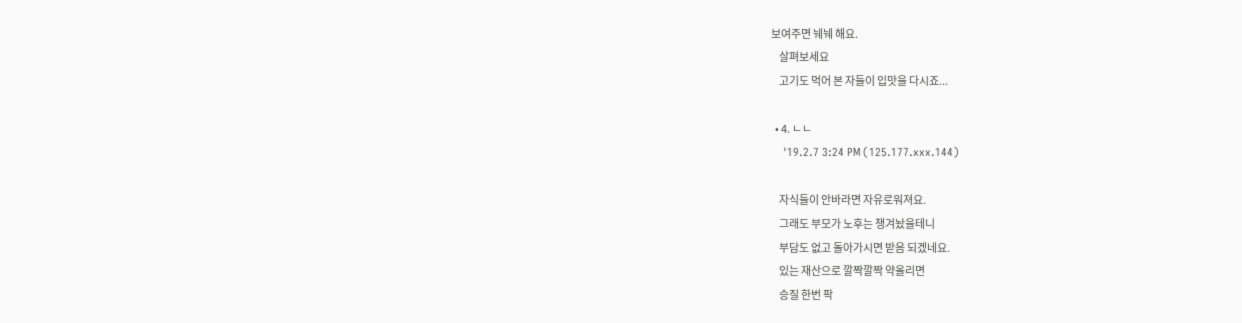보여주면 눼눼 해요.
    살펴보세요
    고기도 먹어 본 자들이 입맛을 다시죠...

  • 4. ㄴㄴ
    '19.2.7 3:24 PM (125.177.xxx.144)

    자식들이 안바라면 자유로워져요.
    그래도 부모가 노후는 챙겨놨을테니
    부담도 없고 돌아가시면 받음 되겠네요.
    있는 재산으로 깔짝깔짝 약올리면
    승질 한번 팍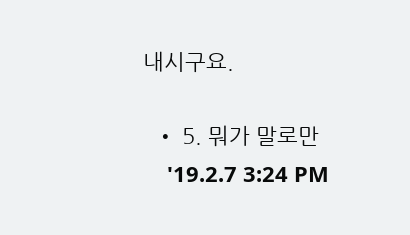내시구요.

  • 5. 뭐가 말로만
    '19.2.7 3:24 PM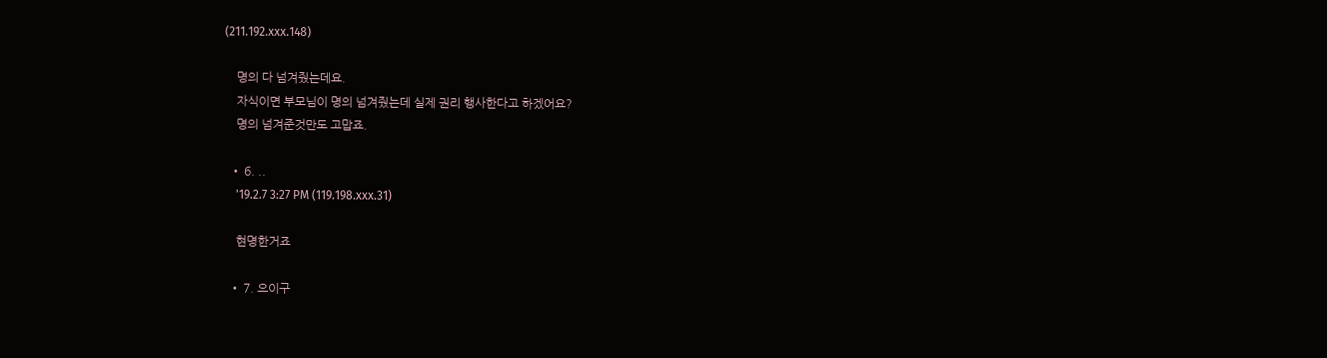(211.192.xxx.148)

    명의 다 넘겨줬는데요.
    자식이면 부모님이 명의 넘겨줬는데 실제 권리 행사한다고 하겠어요?
    명의 넘겨준것만도 고맙죠.

  • 6. ..
    '19.2.7 3:27 PM (119.198.xxx.31)

    현명한거죠

  • 7. 으이구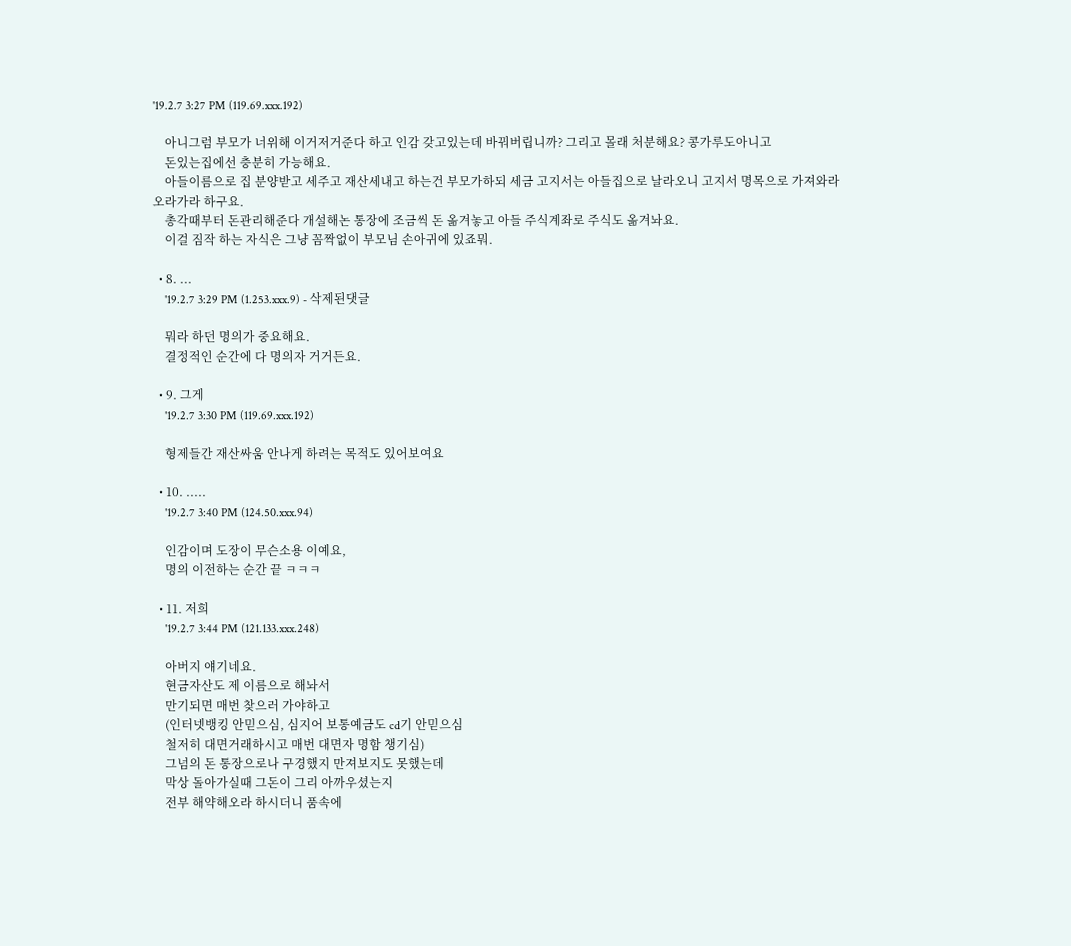'19.2.7 3:27 PM (119.69.xxx.192)

    아니그럼 부모가 너위해 이거저거준다 하고 인감 갖고있는데 바꿔버립니까? 그리고 몰래 처분해요? 콩가루도아니고
    돈있는집에선 충분히 가능해요.
    아들이름으로 집 분양받고 세주고 재산세내고 하는건 부모가하되 세금 고지서는 아들집으로 날라오니 고지서 명목으로 가져와라 오라가라 하구요.
    총각때부터 돈관리해준다 개설해논 통장에 조금씩 돈 옮겨놓고 아들 주식계좌로 주식도 옮겨놔요.
    이걸 짐작 하는 자식은 그냥 꼼짝없이 부모님 손아귀에 있죠뭐.

  • 8. ...
    '19.2.7 3:29 PM (1.253.xxx.9) - 삭제된댓글

    뭐라 하던 명의가 중요해요.
    결정적인 순간에 다 명의자 거거든요.

  • 9. 그게
    '19.2.7 3:30 PM (119.69.xxx.192)

    형제들간 재산싸움 안나게 하려는 목적도 있어보여요

  • 10. .....
    '19.2.7 3:40 PM (124.50.xxx.94)

    인감이며 도장이 무슨소용 이예요,
    명의 이전하는 순간 끝 ㅋㅋㅋ

  • 11. 저희
    '19.2.7 3:44 PM (121.133.xxx.248)

    아버지 얘기네요.
    현금자산도 제 이름으로 해놔서
    만기되면 매번 찾으러 가야하고
    (인터넷뱅킹 안믿으심, 심지어 보통예금도 cd기 안믿으심
    철저히 대면거래하시고 매번 대면자 명함 챙기심)
    그넘의 돈 통장으로나 구경했지 만져보지도 못했는데
    막상 돌아가실때 그돈이 그리 아까우셨는지
    전부 해약해오라 하시더니 품속에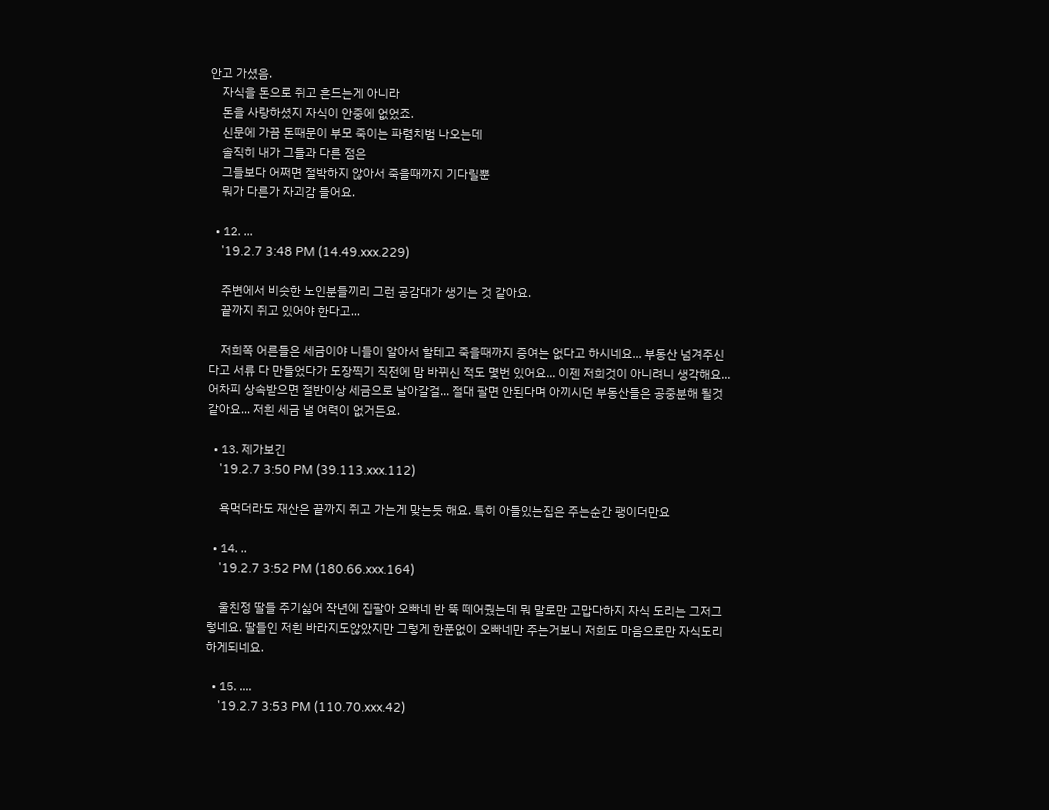안고 가셨음.
    자식을 돈으로 쥐고 흔드는게 아니라
    돈을 사랑하셨지 자식이 안중에 없었죠.
    신문에 가끔 돈때문이 부모 죽이는 파렴치범 나오는데
    솔직히 내가 그들과 다른 점은
    그들보다 어쩌면 절박하지 않아서 죽을때까지 기다릴뿐
    뭐가 다른가 자괴감 들어요.

  • 12. ...
    '19.2.7 3:48 PM (14.49.xxx.229)

    주변에서 비슷한 노인분들끼리 그런 공감대가 생기는 것 같아요.
    끝까지 쥐고 있어야 한다고...

    저희쪽 어른들은 세금이야 니들이 알아서 할테고 죽을때까지 증여는 없다고 하시네요... 부동산 넘겨주신다고 서류 다 만들었다가 도장찍기 직전에 맘 바뀌신 적도 몇번 있어요... 이젠 저희것이 아니려니 생각해요... 어차피 상속받으면 절반이상 세금으로 날아갈걸... 절대 팔면 안된다며 아끼시던 부동산들은 공중분해 될것 같아요... 저흰 세금 낼 여력이 없거든요.

  • 13. 제가보긴
    '19.2.7 3:50 PM (39.113.xxx.112)

    욕먹더라도 재산은 끝까지 쥐고 가는게 맞는듯 해요. 특히 아들있는집은 주는순간 팽이더만요

  • 14. ..
    '19.2.7 3:52 PM (180.66.xxx.164)

    울친정 딸들 주기싫어 작년에 집팔아 오빠네 반 뚝 떼어줬는데 뭐 말로만 고맙다하지 자식 도리는 그저그렇네요. 딸들인 저흰 바라지도않았지만 그렇게 한푼없이 오빠네만 주는거보니 저희도 마음으로만 자식도리하게되네요.

  • 15. ....
    '19.2.7 3:53 PM (110.70.xxx.42)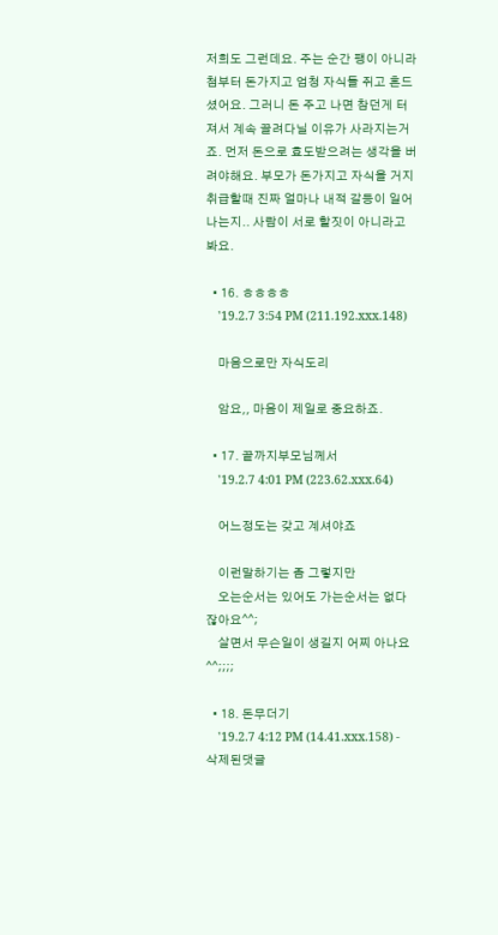저희도 그런데요. 주는 순간 팽이 아니라 첨부터 돈가지고 엄청 자식들 쥐고 흔드셨어요. 그러니 돈 주고 나면 참던게 터져서 계속 끌려다닐 이유가 사라지는거죠. 먼저 돈으로 효도받으려는 생각을 버려야해요. 부모가 돈가지고 자식을 거지취급할때 진짜 얼마나 내적 갈등이 일어나는지.. 사람이 서로 할짓이 아니라고 봐요.

  • 16. ㅎㅎㅎㅎ
    '19.2.7 3:54 PM (211.192.xxx.148)

    마음으로만 자식도리

    암요,, 마음이 제일로 중요하죠.

  • 17. 끝까지부모님께서
    '19.2.7 4:01 PM (223.62.xxx.64)

    어느정도는 갖고 계셔야죠

    이런말하기는 좀 그렇지만
    오는순서는 있어도 가는순서는 없다잖아요^^;
    살면서 무슨일이 생길지 어찌 아나요^^;;;;

  • 18. 돈무더기
    '19.2.7 4:12 PM (14.41.xxx.158) - 삭제된댓글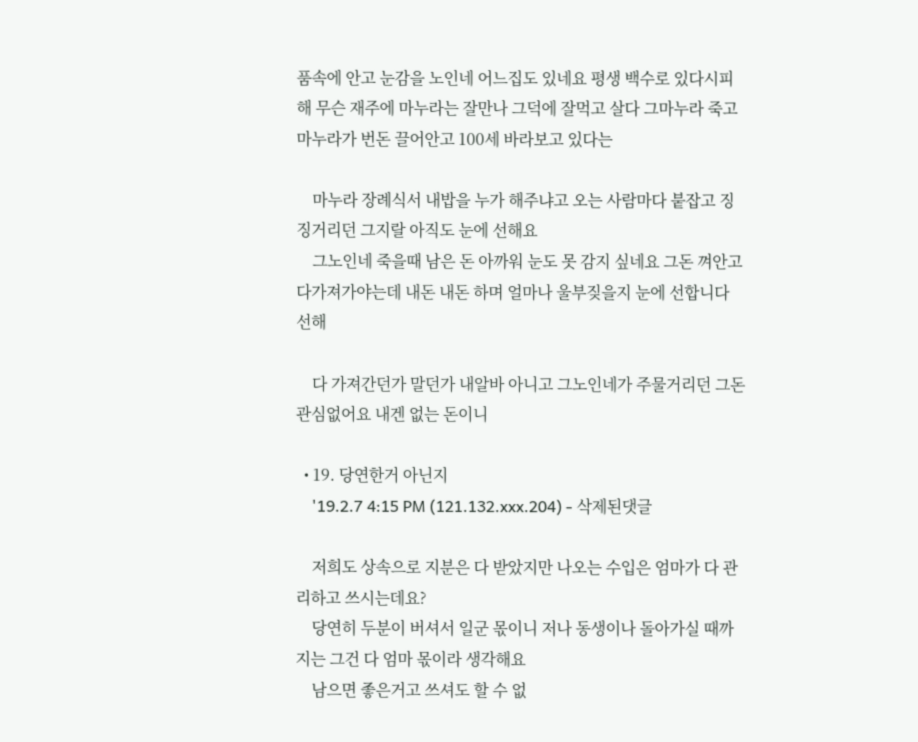품속에 안고 눈감을 노인네 어느집도 있네요 평생 백수로 있다시피해 무슨 재주에 마누라는 잘만나 그덕에 잘먹고 살다 그마누라 죽고 마누라가 번돈 끌어안고 100세 바라보고 있다는

    마누라 장례식서 내밥을 누가 해주냐고 오는 사람마다 붙잡고 징징거리던 그지랄 아직도 눈에 선해요
    그노인네 죽을때 남은 돈 아까워 눈도 못 감지 싶네요 그돈 껴안고 다가져가야는데 내돈 내돈 하며 얼마나 울부짖을지 눈에 선합니다 선해

    다 가져간던가 말던가 내알바 아니고 그노인네가 주물거리던 그돈 관심없어요 내겐 없는 돈이니

  • 19. 당연한거 아닌지
    '19.2.7 4:15 PM (121.132.xxx.204) - 삭제된댓글

    저희도 상속으로 지분은 다 받았지만 나오는 수입은 엄마가 다 관리하고 쓰시는데요?
    당연히 두분이 버셔서 일군 몫이니 저나 동생이나 돌아가실 때까지는 그건 다 엄마 몫이라 생각해요
    남으면 좋은거고 쓰셔도 할 수 없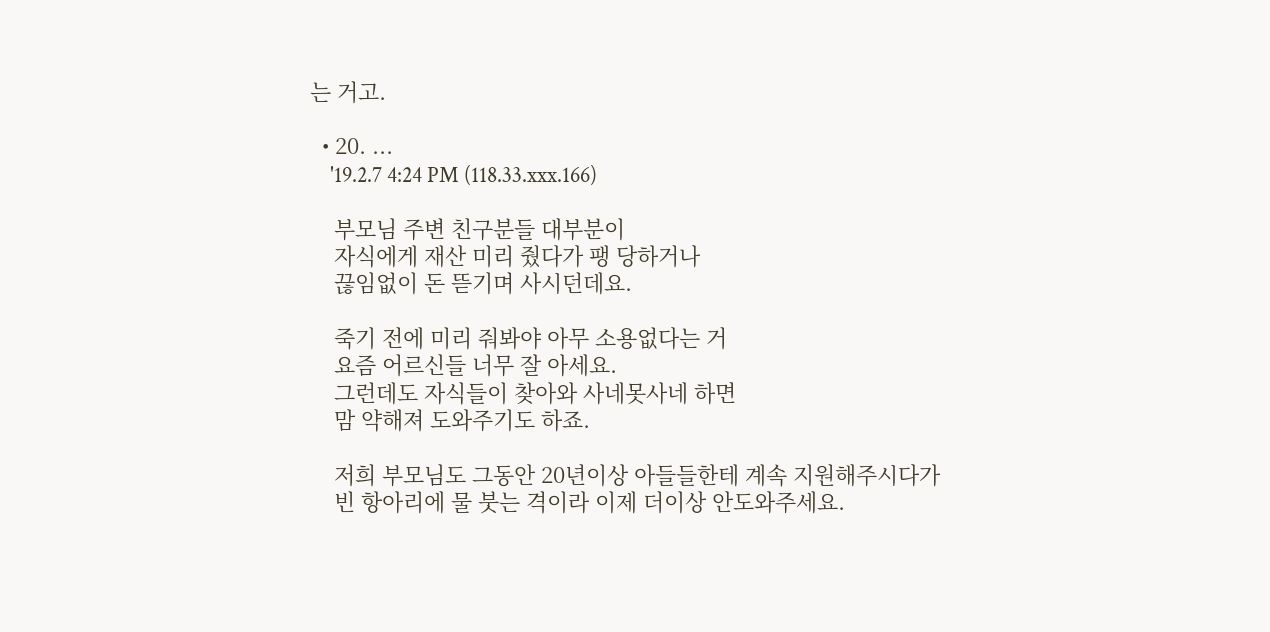는 거고.

  • 20. ...
    '19.2.7 4:24 PM (118.33.xxx.166)

    부모님 주변 친구분들 대부분이
    자식에게 재산 미리 줬다가 팽 당하거나
    끊임없이 돈 뜯기며 사시던데요.

    죽기 전에 미리 줘봐야 아무 소용없다는 거
    요즘 어르신들 너무 잘 아세요.
    그런데도 자식들이 찾아와 사네못사네 하면
    맘 약해져 도와주기도 하죠.

    저희 부모님도 그동안 20년이상 아들들한테 계속 지원해주시다가
    빈 항아리에 물 붓는 격이라 이제 더이상 안도와주세요.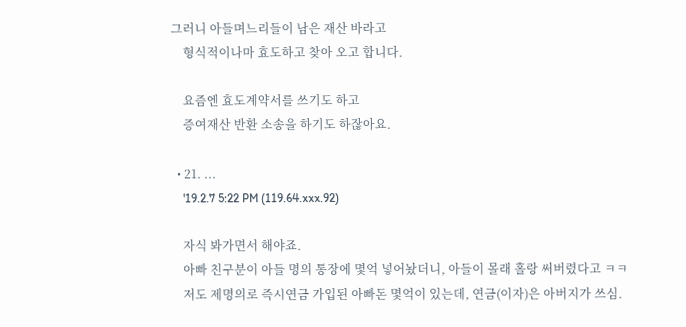그러니 아들며느리들이 남은 재산 바라고
    형식적이나마 효도하고 찾아 오고 합니다.

    요즘엔 효도계약서를 쓰기도 하고
    증여재산 반환 소송을 하기도 하잖아요.

  • 21. ...
    '19.2.7 5:22 PM (119.64.xxx.92)

    자식 봐가면서 해야죠.
    아빠 친구분이 아들 명의 통장에 몇억 넣어놨더니, 아들이 몰래 홀랑 써버렸다고 ㅋㅋ
    저도 제명의로 즉시연금 가입된 아빠돈 몇억이 있는데, 연금(이자)은 아버지가 쓰심.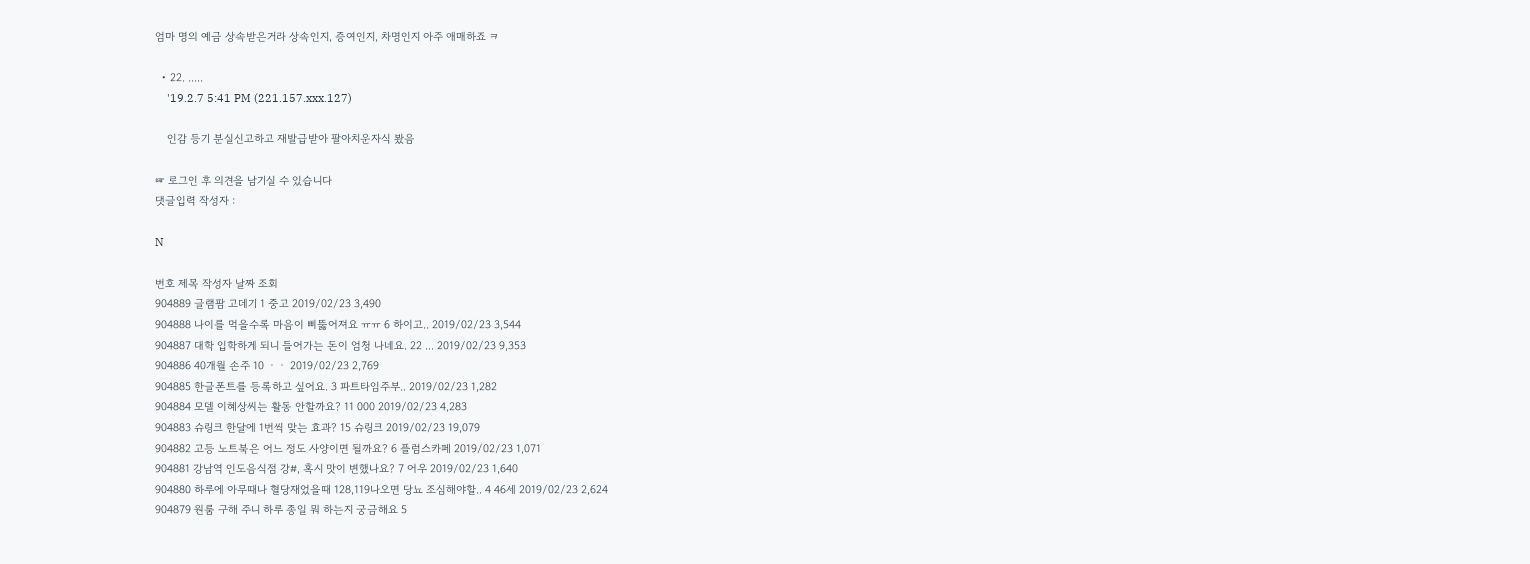엄마 명의 예금 상속받은거라 상속인지, 증여인지, 차명인지 아주 애매하죠 ㅋ

  • 22. .....
    '19.2.7 5:41 PM (221.157.xxx.127)

    인감 등기 분실신고하고 재발급받아 팔아치운자식 봤음

☞ 로그인 후 의견을 남기실 수 있습니다
댓글입력 작성자 :

N

번호 제목 작성자 날짜 조회
904889 글램팜 고데기 1 중고 2019/02/23 3,490
904888 나이를 먹을수록 마음이 삐뚫어져요 ㅠㅠ 6 하이고.. 2019/02/23 3,544
904887 대학 입학하게 되니 들어가는 돈이 엄청 나네요. 22 ... 2019/02/23 9,353
904886 40개월 손주 10 ㆍㆍ 2019/02/23 2,769
904885 한글폰트를 등록하고 싶어요. 3 파트타임주부.. 2019/02/23 1,282
904884 모델 이혜상씨는 활동 안할까요? 11 000 2019/02/23 4,283
904883 슈링크 한달에 1번씩 맞는 효과? 15 슈링크 2019/02/23 19,079
904882 고등 노트북은 어느 정도 사양이면 될까요? 6 플럼스카페 2019/02/23 1,071
904881 강남역 인도음식점 강#, 혹시 맛이 변했나요? 7 어우 2019/02/23 1,640
904880 하루에 아무때나 혈당재었을때 128,119나오면 당뇨 조심해야할.. 4 46세 2019/02/23 2,624
904879 원룸 구해 주니 하루 종일 뭐 하는지 궁금해요 5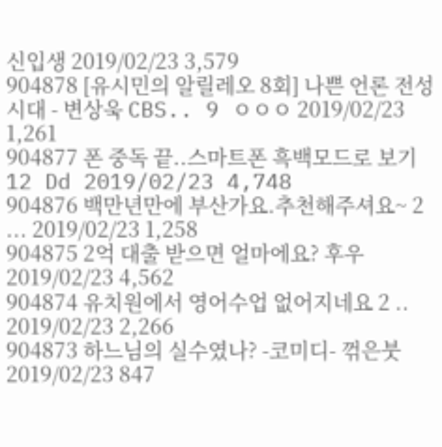신입생 2019/02/23 3,579
904878 [유시민의 알릴레오 8회] 나쁜 언론 전성시대 - 변상욱 CBS.. 9 ㅇㅇㅇ 2019/02/23 1,261
904877 폰 중독 끝..스마트폰 흑백모드로 보기 12 Dd 2019/02/23 4,748
904876 백만년만에 부산가요.추천해주셔요~ 2 ... 2019/02/23 1,258
904875 2억 대출 받으면 얼마에요? 후우 2019/02/23 4,562
904874 유치원에서 영어수업 없어지네요 2 .. 2019/02/23 2,266
904873 하느님의 실수였나? -코미디- 꺾은붓 2019/02/23 847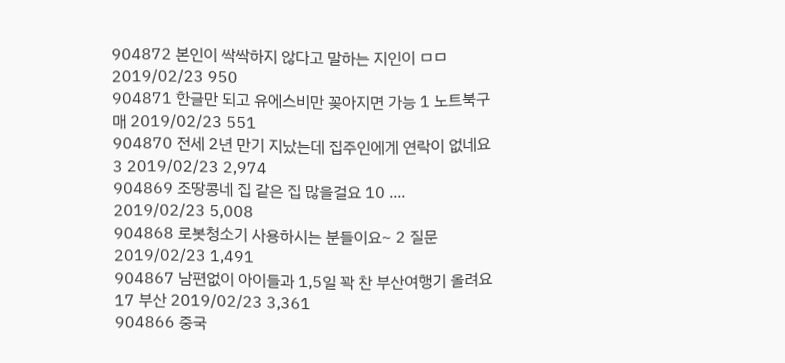904872 본인이 싹싹하지 않다고 말하는 지인이 ㅁㅁ 2019/02/23 950
904871 한글만 되고 유에스비만 꽂아지면 가능 1 노트북구매 2019/02/23 551
904870 전세 2년 만기 지났는데 집주인에게 연락이 없네요 3 2019/02/23 2,974
904869 조땅콩네 집 같은 집 많을걸요 10 .... 2019/02/23 5,008
904868 로봇청소기 사용하시는 분들이요~ 2 질문 2019/02/23 1,491
904867 남편없이 아이들과 1,5일 꽉 찬 부산여행기 올려요 17 부산 2019/02/23 3,361
904866 중국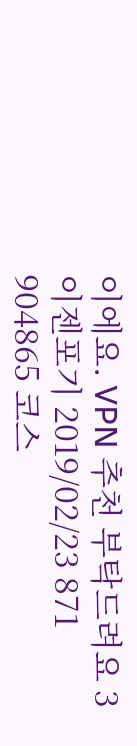이에요. VPN 추천 부탁드려요 3 이젠포기 2019/02/23 871
904865 코스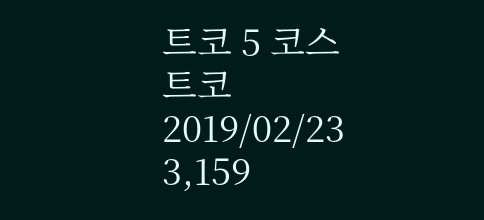트코 5 코스트코 2019/02/23 3,159